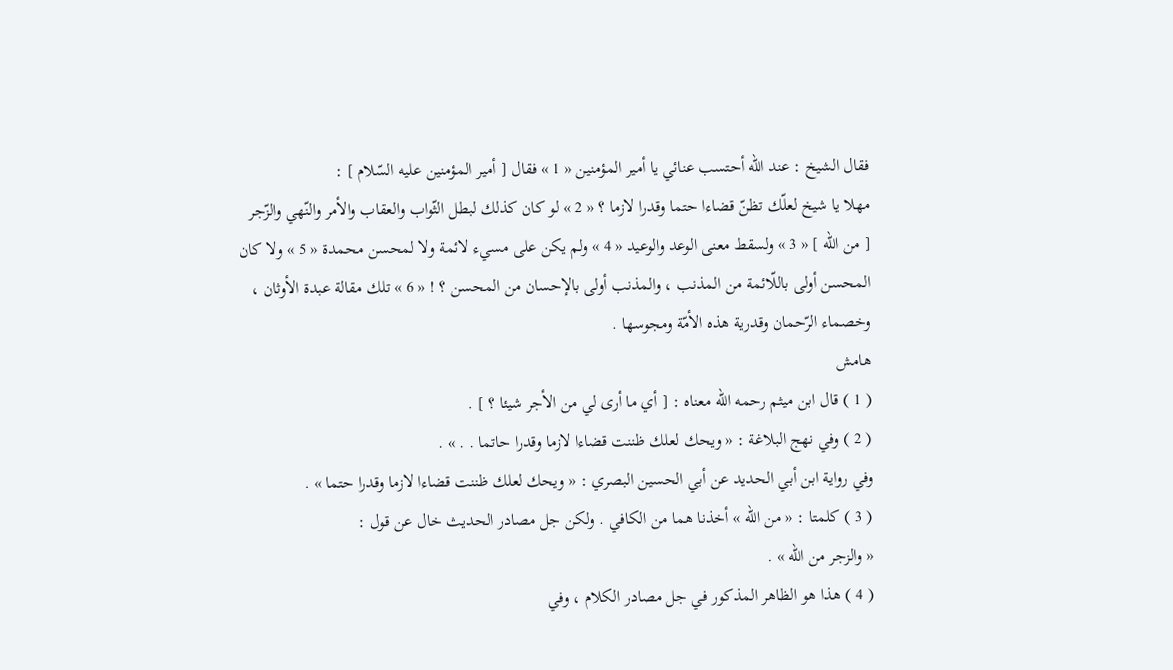فقال الشيخ : عند اللّه أحتسب عنائي يا أمير المؤمنين « 1 » فقال [ أمير المؤمنين عليه السّلام ] :
مهلا يا شيخ لعلّك تظنّ قضاءا حتما وقدرا لازما ؟ « 2 » لو كان كذلك لبطل الثّواب والعقاب والأمر والنّهي والزّجر [ من اللّه ] « 3 » ولسقط معنى الوعد والوعيد « 4 » ولم يكن على مسيء لائمة ولا لمحسن محمدة « 5 » ولا كان المحسن أولى باللّائمة من المذنب ، والمذنب أولى بالإحسان من المحسن ؟ ! « 6 » تلك مقالة عبدة الأوثان ، وخصماء الرّحمان وقدرية هذه الأمّة ومجوسها .
هامش
( 1 ) قال ابن ميثم رحمه اللّه معناه : [ أي ما أرى لي من الأجر شيئا ؟ ] .
( 2 ) وفي نهج البلاغة : « ويحك لعلك ظننت قضاءا لازما وقدرا حاتما . . » .
وفي رواية ابن أبي الحديد عن أبي الحسين البصري : « ويحك لعلك ظننت قضاءا لازما وقدرا حتما » .
( 3 ) كلمتا : « من اللّه » أخذنا هما من الكافي . ولكن جل مصادر الحديث خال عن قول :
« والزجر من اللّه » .
( 4 ) هذا هو الظاهر المذكور في جل مصادر الكلام ، وفي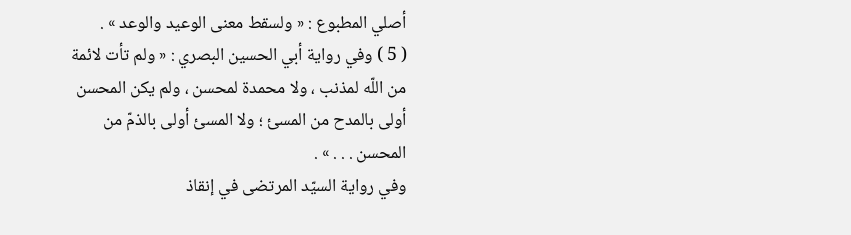أصلي المطبوع : « ولسقط معنى الوعيد والوعد » .
( 5 ) وفي رواية أبي الحسين البصري : « ولم تأت لائمة من اللّه لمذنب ، ولا محمدة لمحسن ، ولم يكن المحسن أولى بالمدح من المسئ ؛ ولا المسئ أولى بالذمّ من المحسن . . . » .
وفي رواية السيّد المرتضى في إنقاذ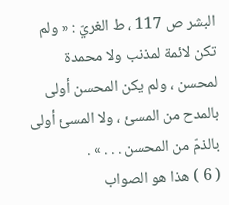البشر ص 117 ، ط الغريّ : « ولم تكن لائمة لمذنب ولا محمدة لمحسن ، ولم يكن المحسن أولى بالمدح من المسئ ، ولا المسئ أولى بالذمّ من المحسن . . . » .
( 6 ) هذا هو الصواب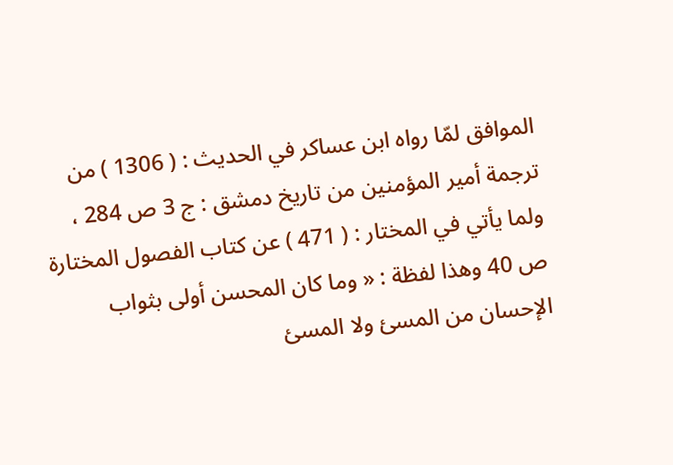الموافق لمّا رواه ابن عساكر في الحديث : ( 1306 ) من ترجمة أمير المؤمنين من تاريخ دمشق : ج 3 ص 284 ، ولما يأتي في المختار : ( 471 ) عن كتاب الفصول المختارة ص 40 وهذا لفظة : « وما كان المحسن أولى بثواب الإحسان من المسئ ولا المسئ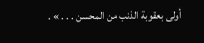أولى بعقوبة الذنب من المحسن . . . » .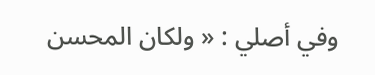وفي أصلي : « ولكان المحسن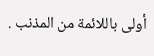أولى باللائمة من المذنب .